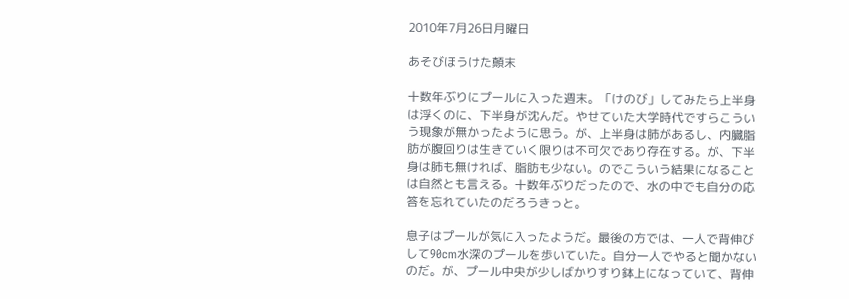2010年7月26日月曜日

あそびほうけた顛末

十数年ぶりにプールに入った週末。「けのび」してみたら上半身は浮くのに、下半身が沈んだ。やせていた大学時代ですらこういう現象が無かったように思う。が、上半身は肺があるし、内臓脂肪が腹回りは生きていく限りは不可欠であり存在する。が、下半身は肺も無ければ、脂肪も少ない。のでこういう結果になることは自然とも言える。十数年ぶりだったので、水の中でも自分の応答を忘れていたのだろうきっと。

息子はプールが気に入ったようだ。最後の方では、一人で背伸びして90cm水深のプールを歩いていた。自分一人でやると聞かないのだ。が、プール中央が少しばかりすり鉢上になっていて、背伸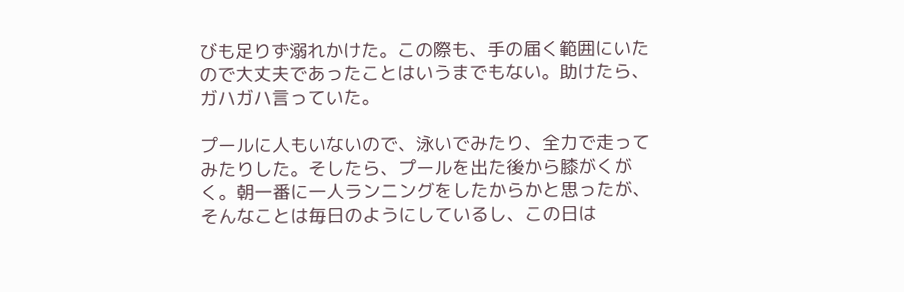びも足りず溺れかけた。この際も、手の届く範囲にいたので大丈夫であったことはいうまでもない。助けたら、ガハガハ言っていた。

プールに人もいないので、泳いでみたり、全力で走ってみたりした。そしたら、プールを出た後から膝がくがく。朝一番に一人ランニングをしたからかと思ったが、そんなことは毎日のようにしているし、この日は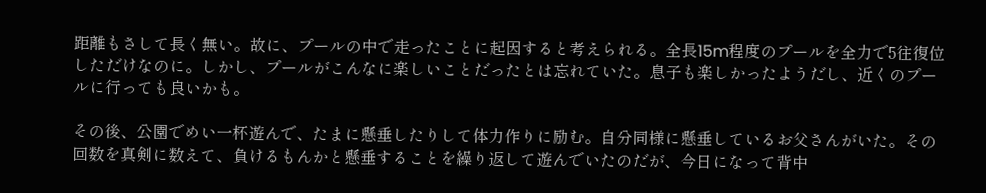距離もさして長く無い。故に、プールの中で走ったことに起因すると考えられる。全長15m程度のプールを全力で5往復位しただけなのに。しかし、プールがこんなに楽しいことだったとは忘れていた。息子も楽しかったようだし、近くのプールに行っても良いかも。

その後、公園でめい一杯遊んで、たまに懸垂したりして体力作りに励む。自分同様に懸垂しているお父さんがいた。その回数を真剣に数えて、負けるもんかと懸垂することを繰り返して遊んでいたのだが、今日になって背中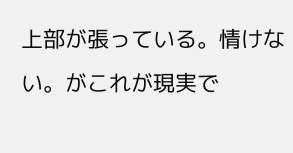上部が張っている。情けない。がこれが現実で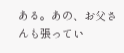ある。あの、お父さんも張ってい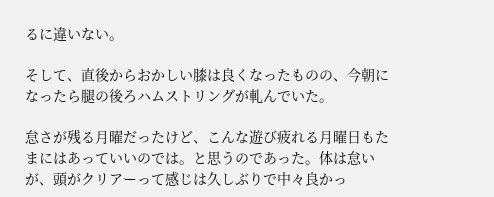るに違いない。

そして、直後からおかしい膝は良くなったものの、今朝になったら腿の後ろハムストリングが軋んでいた。

怠さが残る月曜だったけど、こんな遊び疲れる月曜日もたまにはあっていいのでは。と思うのであった。体は怠いが、頭がクリアーって感じは久しぶりで中々良かっ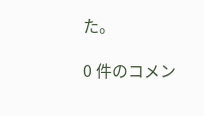た。

0 件のコメン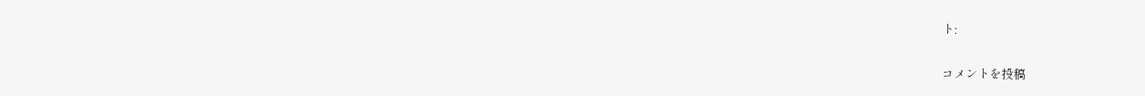ト:

コメントを投稿